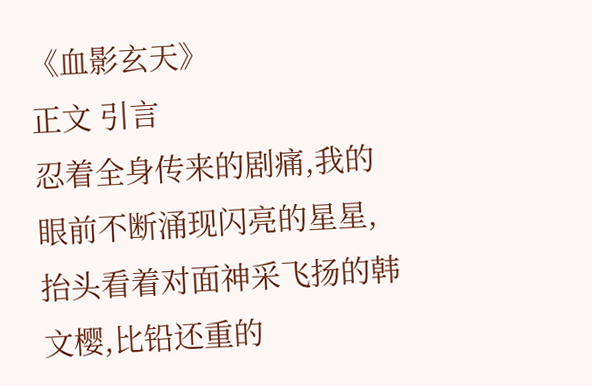《血影玄天》
正文 引言
忍着全身传来的剧痛,我的眼前不断涌现闪亮的星星,抬头看着对面神采飞扬的韩文樱,比铅还重的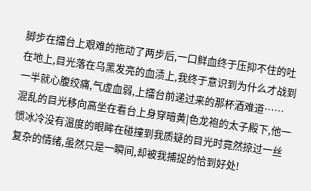脚步在擂台上艰难的拖动了两步后,一口鲜血终于压抑不住的吐在地上,目光落在乌黑发亮的血渍上,我终于意识到为什么才战到一半就心腹绞痛,气虚血弱,上擂台前递过来的那杯酒难道……
混乱的目光移向高坐在看台上身穿暗黄|色龙袍的太子殿下,他一惯冰冷没有温度的眼眸在碰撞到我质疑的目光时竟然掠过一丝复杂的情绪,虽然只是一瞬间,却被我捕捉的恰到好处!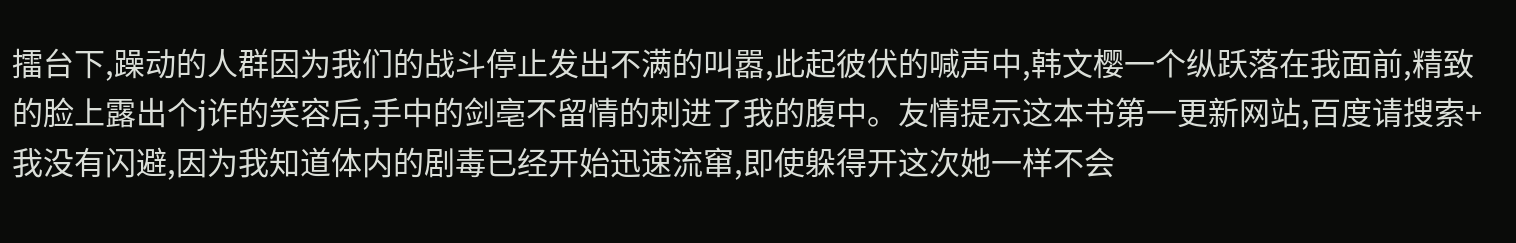擂台下,躁动的人群因为我们的战斗停止发出不满的叫嚣,此起彼伏的喊声中,韩文樱一个纵跃落在我面前,精致的脸上露出个j诈的笑容后,手中的剑亳不留情的刺进了我的腹中。友情提示这本书第一更新网站,百度请搜索+我没有闪避,因为我知道体内的剧毒已经开始迅速流窜,即使躲得开这次她一样不会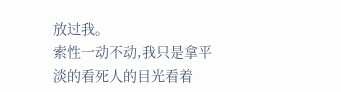放过我。
索性一动不动,我只是拿平淡的看死人的目光看着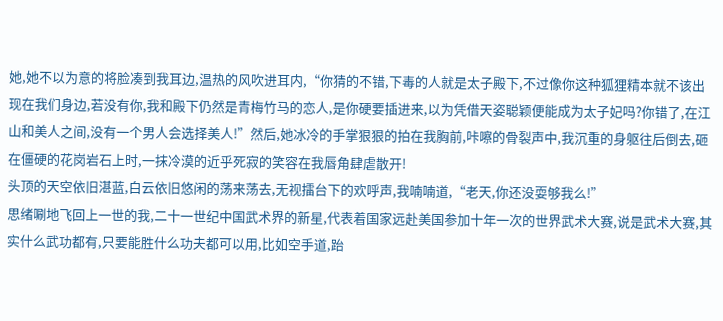她,她不以为意的将脸凑到我耳边,温热的风吹进耳内,“你猜的不错,下毒的人就是太子殿下,不过像你这种狐狸精本就不该出现在我们身边,若没有你,我和殿下仍然是青梅竹马的恋人,是你硬要插进来,以为凭借天姿聪颖便能成为太子妃吗?你错了,在江山和美人之间,没有一个男人会选择美人!”然后,她冰冷的手掌狠狠的拍在我胸前,咔嚓的骨裂声中,我沉重的身躯往后倒去,砸在僵硬的花岗岩石上时,一抹冷漠的近乎死寂的笑容在我唇角肆虐散开!
头顶的天空依旧湛蓝,白云依旧悠闲的荡来荡去,无视擂台下的欢呼声,我喃喃道,“老天,你还没耍够我么!”
思绪唰地飞回上一世的我,二十一世纪中国武术界的新星,代表着国家远赴美国参加十年一次的世界武术大赛,说是武术大赛,其实什么武功都有,只要能胜什么功夫都可以用,比如空手道,跆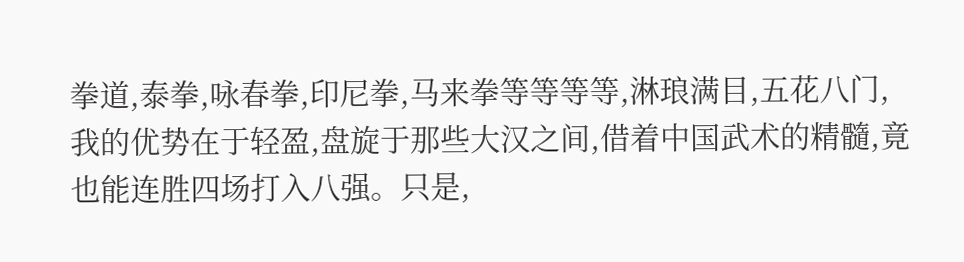拳道,泰拳,咏春拳,印尼拳,马来拳等等等等,淋琅满目,五花八门,我的优势在于轻盈,盘旋于那些大汉之间,借着中国武术的精髓,竟也能连胜四场打入八强。只是,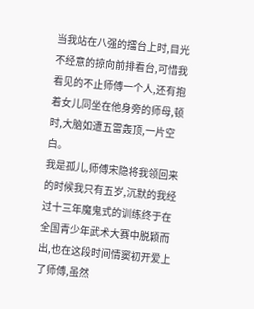当我站在八强的擂台上时,目光不经意的掠向前排看台,可惜我看见的不止师傅一个人,还有抱着女儿同坐在他身旁的师母,顿时,大脑如遭五雷轰顶,一片空白。
我是孤儿,师傅宋隐将我领回来的时候我只有五岁,沉默的我经过十三年魔鬼式的训练终于在全国青少年武术大赛中脱颖而出,也在这段时间情窦初开爱上了师傅,虽然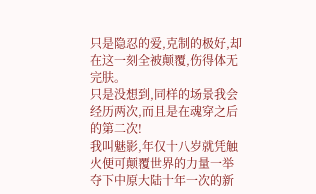只是隐忍的爱,克制的极好,却在这一刻全被颠覆,伤得体无完肤。
只是没想到,同样的场景我会经历两次,而且是在魂穿之后的第二次!
我叫魅影,年仅十八岁就凭触火便可颠覆世界的力量一举夺下中原大陆十年一次的新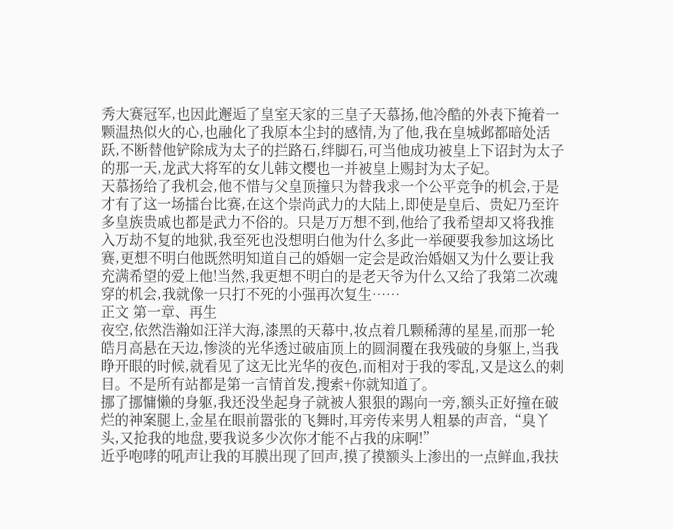秀大赛冠军,也因此邂逅了皇室天家的三皇子天慕扬,他冷酷的外表下掩着一颗温热似火的心,也融化了我原本尘封的感情,为了他,我在皇城邺都暗处活跃,不断替他铲除成为太子的拦路石,绊脚石,可当他成功被皇上下诏封为太子的那一天,龙武大将军的女儿韩文樱也一并被皇上赐封为太子妃。
天慕扬给了我机会,他不惜与父皇顶撞只为替我求一个公平竞争的机会,于是才有了这一场擂台比赛,在这个崇尚武力的大陆上,即使是皇后、贵妃乃至许多皇族贵戚也都是武力不俗的。只是万万想不到,他给了我希望却又将我推入万劫不复的地狱,我至死也没想明白他为什么多此一举硬要我参加这场比赛,更想不明白他既然明知道自己的婚姻一定会是政治婚姻又为什么要让我充满希望的爱上他!当然,我更想不明白的是老天爷为什么又给了我第二次魂穿的机会,我就像一只打不死的小强再次复生……
正文 第一章、再生
夜空,依然浩瀚如汪洋大海,漆黑的天幕中,妆点着几颗稀薄的星星,而那一轮皓月高悬在天边,惨淡的光华透过破庙顶上的圆洞覆在我残破的身躯上,当我睁开眼的时候,就看见了这无比光华的夜色,而相对于我的零乱,又是这么的刺目。不是所有站都是第一言情首发,搜索+你就知道了。
挪了挪慵懒的身躯,我还没坐起身子就被人狠狠的踢向一旁,额头正好撞在破烂的神案腿上,金星在眼前嚣张的飞舞时,耳旁传来男人粗暴的声音,“臭丫头,又抢我的地盘,要我说多少次你才能不占我的床啊!”
近乎咆哮的吼声让我的耳膜出现了回声,摸了摸额头上渗出的一点鲜血,我扶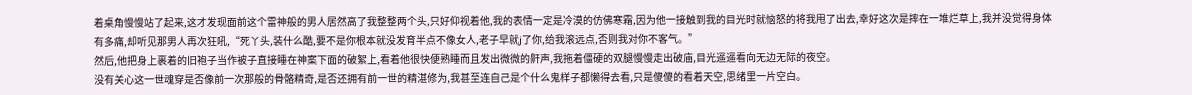着桌角慢慢站了起来,这才发现面前这个雷神般的男人居然高了我整整两个头,只好仰视着他,我的表情一定是冷漠的仿佛寒霜,因为他一接触到我的目光时就恼怒的将我甩了出去,幸好这次是摔在一堆烂草上,我并没觉得身体有多痛,却听见那男人再次狂吼,“死丫头,装什么酷,要不是你根本就没发育半点不像女人,老子早就j了你,给我滚远点,否则我对你不客气。”
然后,他把身上裹着的旧袍子当作被子直接睡在神案下面的破絮上,看着他很快便熟睡而且发出微微的鼾声,我拖着僵硬的双腿慢慢走出破庙,目光遥遥看向无边无际的夜空。
没有关心这一世魂穿是否像前一次那般的骨骼精奇,是否还拥有前一世的精湛修为,我甚至连自己是个什么鬼样子都懒得去看,只是傻傻的看着天空,思绪里一片空白。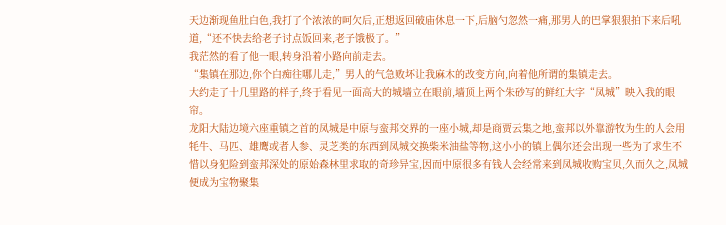天边渐现鱼肚白色,我打了个浓浓的呵欠后,正想返回破庙休息一下,后脑勺忽然一痛,那男人的巴掌狠狠拍下来后吼道,“还不快去给老子讨点饭回来,老子饿极了。”
我茫然的看了他一眼,转身沿着小路向前走去。
“集镇在那边,你个白痴往哪儿走,”男人的气急败坏让我麻木的改变方向,向着他所谓的集镇走去。
大约走了十几里路的样子,终于看见一面高大的城墙立在眼前,墙顶上两个朱砂写的鲜红大字“凤城”映入我的眼帘。
龙阳大陆边境六座重镇之首的凤城是中原与蛮邦交界的一座小城,却是商贾云集之地,蛮邦以外靠游牧为生的人会用牦牛、马匹、雄鹰或者人参、灵芝类的东西到凤城交换柴米油盐等物,这小小的镇上偶尔还会出现一些为了求生不惜以身犯险到蛮邦深处的原始森林里求取的奇珍异宝,因而中原很多有钱人会经常来到凤城收购宝贝,久而久之,凤城便成为宝物聚集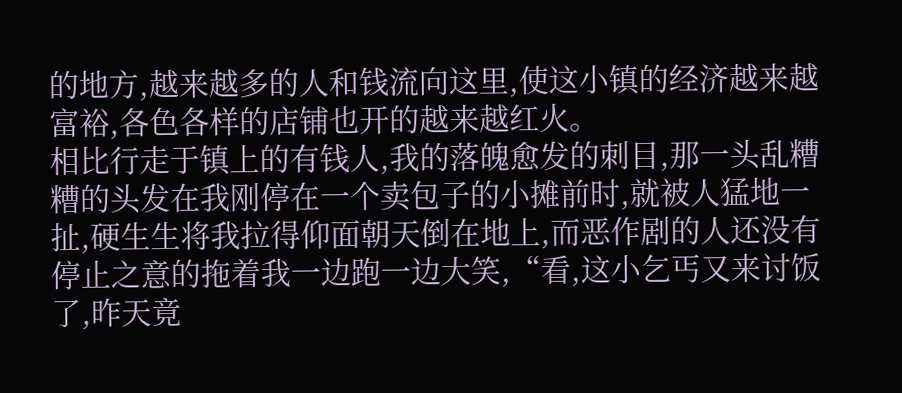的地方,越来越多的人和钱流向这里,使这小镇的经济越来越富裕,各色各样的店铺也开的越来越红火。
相比行走于镇上的有钱人,我的落魄愈发的刺目,那一头乱糟糟的头发在我刚停在一个卖包子的小摊前时,就被人猛地一扯,硬生生将我拉得仰面朝天倒在地上,而恶作剧的人还没有停止之意的拖着我一边跑一边大笑,“看,这小乞丐又来讨饭了,昨天竟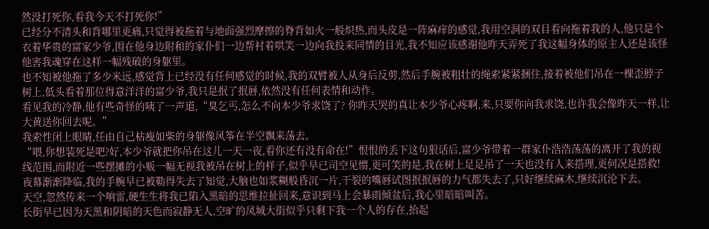然没打死你,看我今天不打死你!”
已经分不清头和背哪里更痛,只觉得被拖着与地面强烈摩擦的脊背如火一般炽热,而头皮是一阵麻痒的感觉,我用空洞的双目看向拖着我的人,他只是个衣着华贵的富家少爷,围在他身边附和的家仆们一边帮衬着哄笑一边向我投来同情的目光,我不知应该感谢他昨天弄死了我这幅身体的原主人还是该怪他害我魂穿在这样一幅残破的身躯里。
也不知被他拖了多少米远,感觉背上已经没有任何感觉的时候,我的双臂被人从身后反剪,然后手腕被粗壮的绳索紧紧捆住,接着被他们吊在一棵歪脖子树上,低头看着那位得意洋洋的富少爷,我只是抿了抿唇,依然没有任何表情和动作。
看见我的冷静,他有些奇怪的咦了一声道,“臭乞丐,怎么不向本少爷求饶了? 你昨天哭的真让本少爷心疼啊,来,只要你向我求饶,也许我会像昨天一样,让大黄送你回去呢。”
我索性闭上眼睛,任由自己枯瘦如柴的身躯像风筝在半空飘来荡去。
“喂,你想装死是吧?好,本少爷就把你吊在这儿一天一夜,看你还有没有命在!”恨恨的丢下这句狠话后,富少爷带着一群家仆浩浩荡荡的离开了我的视线范围,而附近一些摆摊的小贩一幅无视我被吊在树上的样子,似乎早已司空见惯,更可笑的是,我在树上足足吊了一天也没有人来搭理,更何况是搭救!
夜幕渐渐降临,我的手腕早已被勒得失去了知觉,大脑也如浆糊般昏沉一片,干裂的嘴唇试图抿抿唇的力气都失去了,只好继续麻木,继续沉沦下去。
天空,忽然传来一个响雷,硬生生将我已陷入黑暗的思维拉扯回来,意识到马上会暴雨倾盆后,我心里暗暗叫苦。
长街早已因为天黑和阴暗的天色而寂静无人,空旷的凤城大街似乎只剩下我一个人的存在,抬起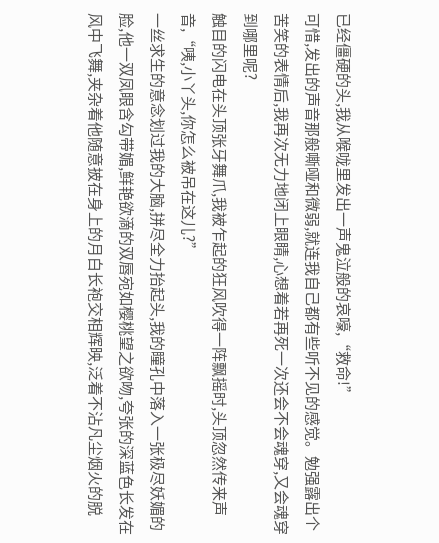已经僵硬的头,我从喉咙里发出一声鬼泣般的哀嚎,“救命!”
可惜,发出的声音那般嘶哑和微弱,就连我自己都有些听不见的感觉。勉强露出个苦笑的表情后,我再次无力地闭上眼睛,心想着若再死一次还会不会魂穿,又会魂穿到哪里呢?
触目的闪电在头顶张牙舞爪,我被乍起的狂风吹得一阵飘摇时,头顶忽然传来声音,“咦,小丫头,你怎么被吊在这儿?”
一丝求生的意念划过我的大脑,拼尽全力抬起头,我的瞳孔中落入一张极尽妖媚的脸,他一双凤眼含勾带媚,鲜艳欲滴的双唇宛如樱桃望之欲吻,夸张的深蓝色长发在风中飞舞,夹杂着他随意披在身上的月白长袍交相辉映,泛着不沾凡尘烟火的脱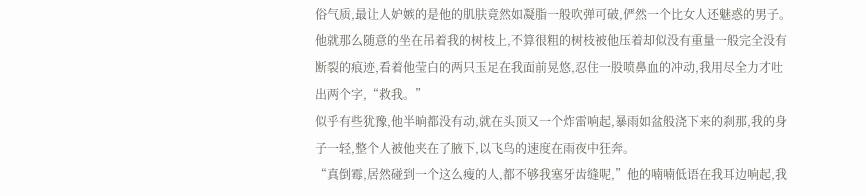俗气质,最让人妒嫉的是他的肌肤竟然如凝脂一般吹弹可破,俨然一个比女人还魅惑的男子。
他就那么随意的坐在吊着我的树枝上,不算很粗的树枝被他压着却似没有重量一般完全没有断裂的痕迹,看着他莹白的两只玉足在我面前晃悠,忍住一股喷鼻血的冲动,我用尽全力才吐出两个字,“救我。”
似乎有些犹豫,他半晌都没有动,就在头顶又一个炸雷响起,暴雨如盆般浇下来的刹那,我的身子一轻,整个人被他夹在了腋下,以飞鸟的速度在雨夜中狂奔。
“真倒霉,居然碰到一个这么瘦的人,都不够我塞牙齿缝呢,”他的喃喃低语在我耳边响起,我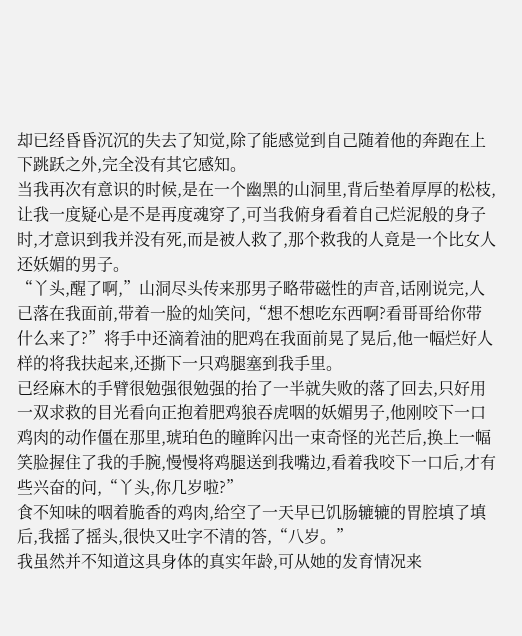却已经昏昏沉沉的失去了知觉,除了能感觉到自己随着他的奔跑在上下跳跃之外,完全没有其它感知。
当我再次有意识的时候,是在一个幽黑的山洞里,背后垫着厚厚的松枝,让我一度疑心是不是再度魂穿了,可当我俯身看着自己烂泥般的身子时,才意识到我并没有死,而是被人救了,那个救我的人竟是一个比女人还妖媚的男子。
“丫头,醒了啊,”山洞尽头传来那男子略带磁性的声音,话刚说完,人已落在我面前,带着一脸的灿笑问,“想不想吃东西啊?看哥哥给你带什么来了?”将手中还滴着油的肥鸡在我面前晃了晃后,他一幅烂好人样的将我扶起来,还撕下一只鸡腿塞到我手里。
已经麻木的手臂很勉强很勉强的抬了一半就失败的落了回去,只好用一双求救的目光看向正抱着肥鸡狼吞虎咽的妖媚男子,他刚咬下一口鸡肉的动作僵在那里,琥珀色的瞳眸闪出一束奇怪的光芒后,换上一幅笑脸握住了我的手腕,慢慢将鸡腿送到我嘴边,看着我咬下一口后,才有些兴奋的问,“丫头,你几岁啦?”
食不知味的咽着脆香的鸡肉,给空了一天早已饥肠辘辘的胃腔填了填后,我摇了摇头,很快又吐字不清的答,“八岁。”
我虽然并不知道这具身体的真实年龄,可从她的发育情况来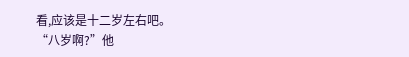看,应该是十二岁左右吧。
“八岁啊?”他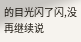的目光闪了闪,没再继续说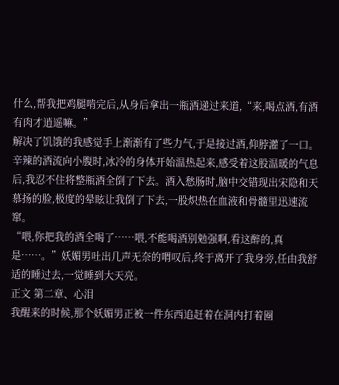什么,帮我把鸡腿啃完后,从身后拿出一瓶酒递过来道,“来,喝点酒,有酒有肉才逍遥嘛。”
解决了饥饿的我感觉手上渐渐有了些力气,于是接过酒,仰脖灌了一口。辛辣的酒流向小腹时,冰冷的身体开始温热起来,感受着这股温暖的气息后,我忍不住将整瓶酒全倒了下去。酒入愁肠时,脑中交错现出宋隐和天慕扬的脸,极度的晕眩让我倒了下去,一股炽热在血液和骨髓里迅速流窜。
“喂,你把我的酒全喝了……喂,不能喝酒别勉强啊,看这醉的,真是……。”妖媚男吐出几声无奈的喟叹后,终于离开了我身旁,任由我舒适的睡过去,一觉睡到大天亮。
正文 第二章、心泪
我醒来的时候,那个妖媚男正被一件东西追赶着在洞内打着圈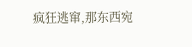疯狂逃窜,那东西宛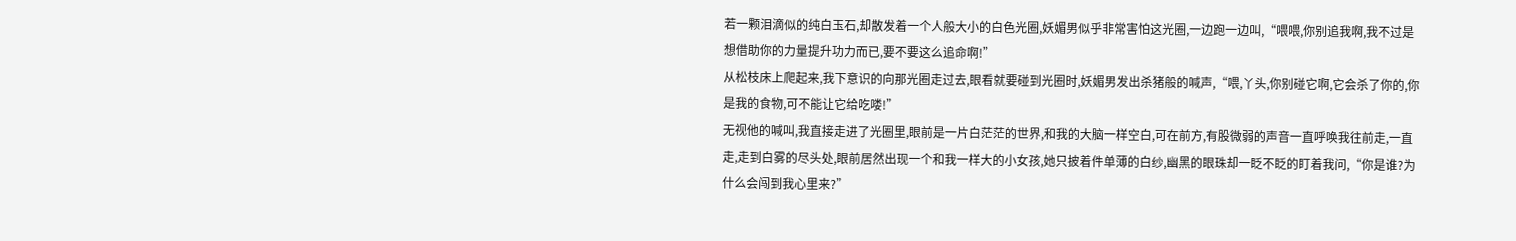若一颗泪滴似的纯白玉石,却散发着一个人般大小的白色光圈,妖媚男似乎非常害怕这光圈,一边跑一边叫,“喂喂,你别追我啊,我不过是想借助你的力量提升功力而已,要不要这么追命啊!”
从松枝床上爬起来,我下意识的向那光圈走过去,眼看就要碰到光圈时,妖媚男发出杀猪般的喊声,“喂,丫头,你别碰它啊,它会杀了你的,你是我的食物,可不能让它给吃喽!”
无视他的喊叫,我直接走进了光圈里,眼前是一片白茫茫的世界,和我的大脑一样空白,可在前方,有股微弱的声音一直呼唤我往前走,一直走,走到白雾的尽头处,眼前居然出现一个和我一样大的小女孩,她只披着件单薄的白纱,幽黑的眼珠却一眨不眨的盯着我问,“你是谁?为什么会闯到我心里来?”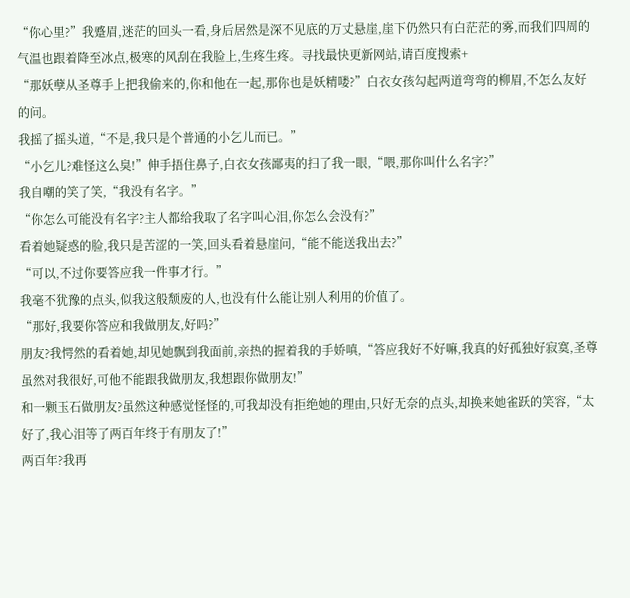“你心里?”我蹙眉,迷茫的回头一看,身后居然是深不见底的万丈悬崖,崖下仍然只有白茫茫的雾,而我们四周的气温也跟着降至冰点,极寒的风刮在我脸上,生疼生疼。寻找最快更新网站,请百度搜索+
“那妖孽从圣尊手上把我偷来的,你和他在一起,那你也是妖精喽?”白衣女孩勾起两道弯弯的柳眉,不怎么友好的问。
我摇了摇头道,“不是,我只是个普通的小乞儿而已。”
“小乞儿?难怪这么臭!”伸手捂住鼻子,白衣女孩鄙夷的扫了我一眼,“喂,那你叫什么名字?”
我自嘲的笑了笑,“我没有名字。”
“你怎么可能没有名字?主人都给我取了名字叫心泪,你怎么会没有?”
看着她疑惑的脸,我只是苦涩的一笑,回头看着悬崖问,“能不能送我出去?”
“可以,不过你要答应我一件事才行。”
我毫不犹豫的点头,似我这般颓废的人,也没有什么能让别人利用的价值了。
“那好,我要你答应和我做朋友,好吗?”
朋友?我愕然的看着她,却见她飘到我面前,亲热的握着我的手娇嗔,“答应我好不好嘛,我真的好孤独好寂寞,圣尊虽然对我很好,可他不能跟我做朋友,我想跟你做朋友!”
和一颗玉石做朋友?虽然这种感觉怪怪的,可我却没有拒绝她的理由,只好无奈的点头,却换来她雀跃的笑容,“太好了,我心泪等了两百年终于有朋友了!”
两百年?我再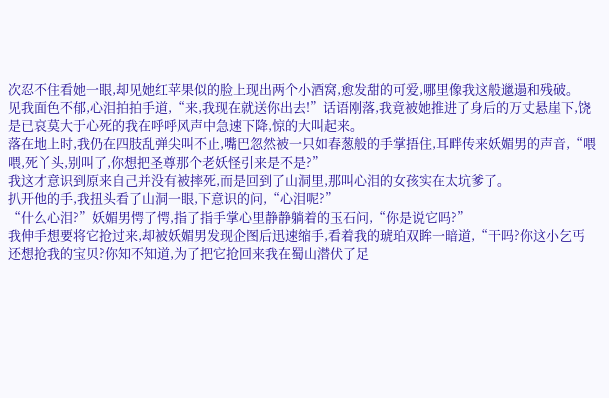次忍不住看她一眼,却见她红苹果似的脸上现出两个小酒窝,愈发甜的可爱,哪里像我这般邋遢和残破。
见我面色不郁,心泪拍拍手道,“来,我现在就送你出去!”话语刚落,我竟被她推进了身后的万丈悬崖下,饶是已哀莫大于心死的我在呼呼风声中急速下降,惊的大叫起来。
落在地上时,我仍在四肢乱弹尖叫不止,嘴巴忽然被一只如春葱般的手掌捂住,耳畔传来妖媚男的声音,“喂喂,死丫头,别叫了,你想把圣尊那个老妖怪引来是不是?”
我这才意识到原来自己并没有被摔死,而是回到了山洞里,那叫心泪的女孩实在太坑爹了。
扒开他的手,我扭头看了山洞一眼,下意识的问,“心泪呢?”
“什么心泪?”妖媚男愕了愕,指了指手掌心里静静躺着的玉石问,“你是说它吗?”
我伸手想要将它抢过来,却被妖媚男发现企图后迅速缩手,看着我的琥珀双眸一暗道,“干吗?你这小乞丐还想抢我的宝贝?你知不知道,为了把它抢回来我在蜀山潜伏了足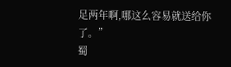足两年啊,哪这么容易就送给你了。”
蜀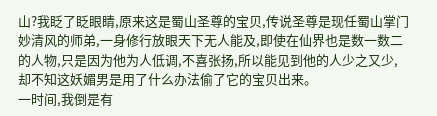山?我眨了眨眼睛,原来这是蜀山圣尊的宝贝,传说圣尊是现任蜀山掌门妙清风的师弟,一身修行放眼天下无人能及,即使在仙界也是数一数二的人物,只是因为他为人低调,不喜张扬,所以能见到他的人少之又少,却不知这妖媚男是用了什么办法偷了它的宝贝出来。
一时间,我倒是有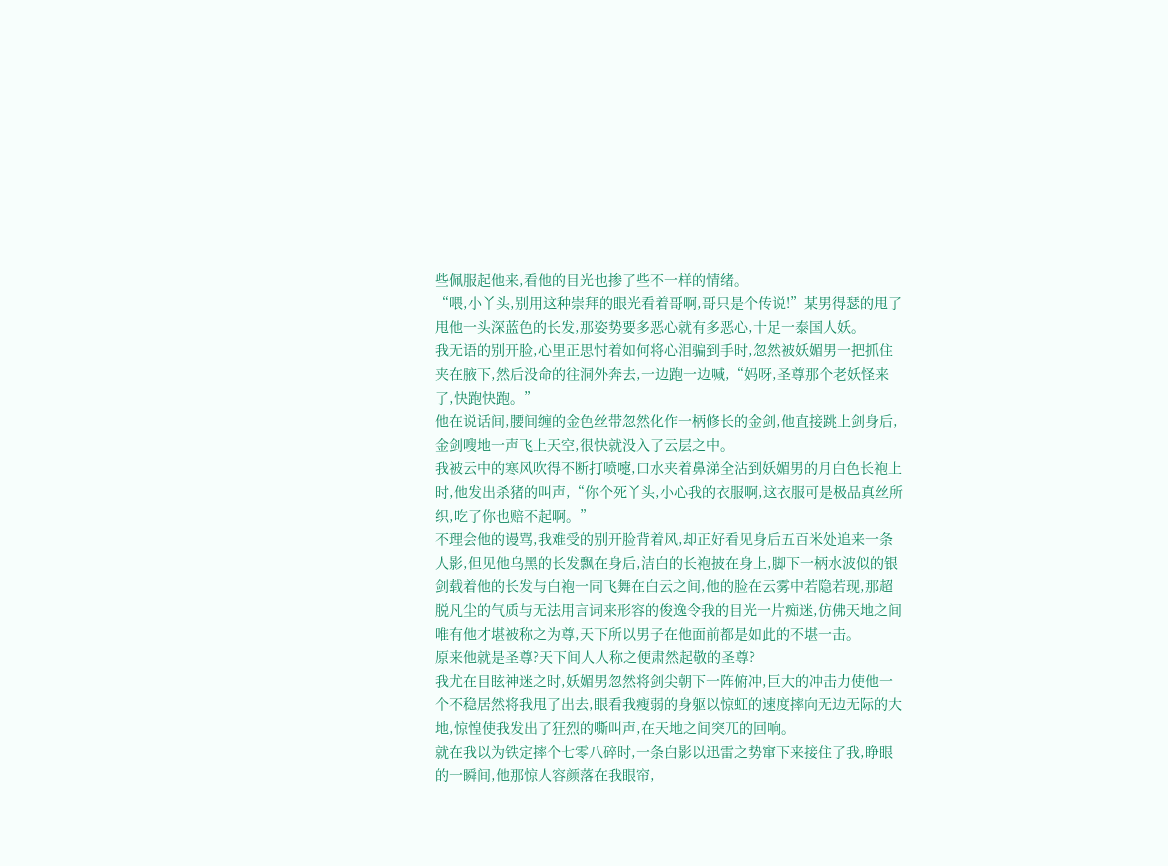些佩服起他来,看他的目光也掺了些不一样的情绪。
“喂,小丫头,别用这种崇拜的眼光看着哥啊,哥只是个传说!”某男得瑟的甩了甩他一头深蓝色的长发,那姿势要多恶心就有多恶心,十足一泰国人妖。
我无语的别开脸,心里正思忖着如何将心泪骗到手时,忽然被妖媚男一把抓住夹在腋下,然后没命的往洞外奔去,一边跑一边喊,“妈呀,圣尊那个老妖怪来了,快跑快跑。”
他在说话间,腰间缠的金色丝带忽然化作一柄修长的金剑,他直接跳上剑身后,金剑嗖地一声飞上天空,很快就没入了云层之中。
我被云中的寒风吹得不断打喷嚏,口水夹着鼻涕全沾到妖媚男的月白色长袍上时,他发出杀猪的叫声,“你个死丫头,小心我的衣服啊,这衣服可是极品真丝所织,吃了你也赔不起啊。”
不理会他的谩骂,我难受的别开脸背着风,却正好看见身后五百米处追来一条人影,但见他乌黑的长发飘在身后,洁白的长袍披在身上,脚下一柄水波似的银剑载着他的长发与白袍一同飞舞在白云之间,他的脸在云雾中若隐若现,那超脱凡尘的气质与无法用言词来形容的俊逸令我的目光一片痴迷,仿佛天地之间唯有他才堪被称之为尊,天下所以男子在他面前都是如此的不堪一击。
原来他就是圣尊?天下间人人称之便肃然起敬的圣尊?
我尤在目眩神迷之时,妖媚男忽然将剑尖朝下一阵俯冲,巨大的冲击力使他一个不稳居然将我甩了出去,眼看我瘦弱的身躯以惊虹的速度摔向无边无际的大地,惊惶使我发出了狂烈的嘶叫声,在天地之间突兀的回响。
就在我以为铁定摔个七零八碎时,一条白影以迅雷之势窜下来接住了我,睁眼的一瞬间,他那惊人容颜落在我眼帘,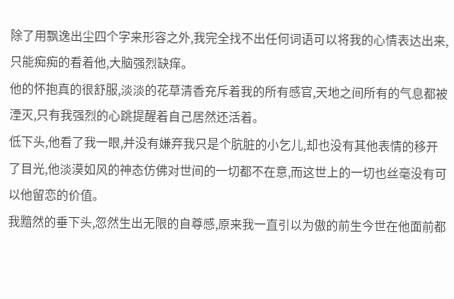除了用飘逸出尘四个字来形容之外,我完全找不出任何词语可以将我的心情表达出来,只能痴痴的看着他,大脑强烈缺痒。
他的怀抱真的很舒服,淡淡的花草清香充斥着我的所有感官,天地之间所有的气息都被湮灭,只有我强烈的心跳提醒着自己居然还活着。
低下头,他看了我一眼,并没有嫌弃我只是个肮脏的小乞儿,却也没有其他表情的移开了目光,他淡漠如风的神态仿佛对世间的一切都不在意,而这世上的一切也丝毫没有可以他留恋的价值。
我黯然的垂下头,忽然生出无限的自尊感,原来我一直引以为傲的前生今世在他面前都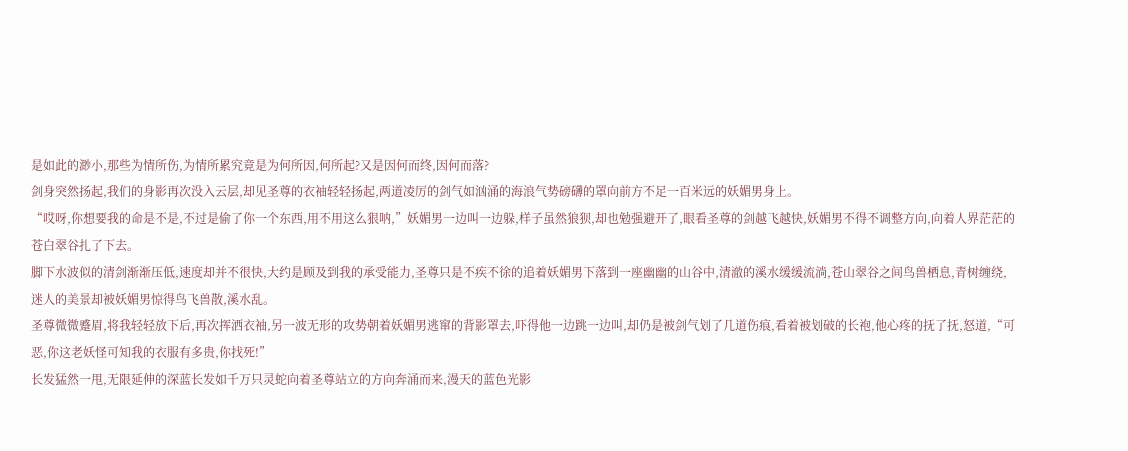是如此的渺小,那些为情所伤,为情所累究竟是为何所因,何所起?又是因何而终,因何而落?
剑身突然扬起,我们的身影再次没入云层,却见圣尊的衣袖轻轻扬起,两道凌厉的剑气如汹涌的海浪气势磅礴的罩向前方不足一百米远的妖媚男身上。
“哎呀,你想要我的命是不是,不过是偷了你一个东西,用不用这么狠呐,”妖媚男一边叫一边躲,样子虽然狼狈,却也勉强避开了,眼看圣尊的剑越飞越快,妖媚男不得不调整方向,向着人界茫茫的苍白翠谷扎了下去。
脚下水波似的清剑渐渐压低,速度却并不很快,大约是顾及到我的承受能力,圣尊只是不疾不徐的追着妖媚男下落到一座幽幽的山谷中,清澈的溪水缓缓流淌,苍山翠谷之间鸟兽栖息,青树缠绕,迷人的美景却被妖媚男惊得鸟飞兽散,溪水乱。
圣尊微微蹙眉,将我轻轻放下后,再次挥洒衣袖,另一波无形的攻势朝着妖媚男逃窜的背影罩去,吓得他一边跳一边叫,却仍是被剑气划了几道伤痕,看着被划破的长袍,他心疼的抚了抚,怒道,“可恶,你这老妖怪可知我的衣服有多贵,你找死!”
长发猛然一甩,无限延伸的深蓝长发如千万只灵蛇向着圣尊站立的方向奔涌而来,漫天的蓝色光影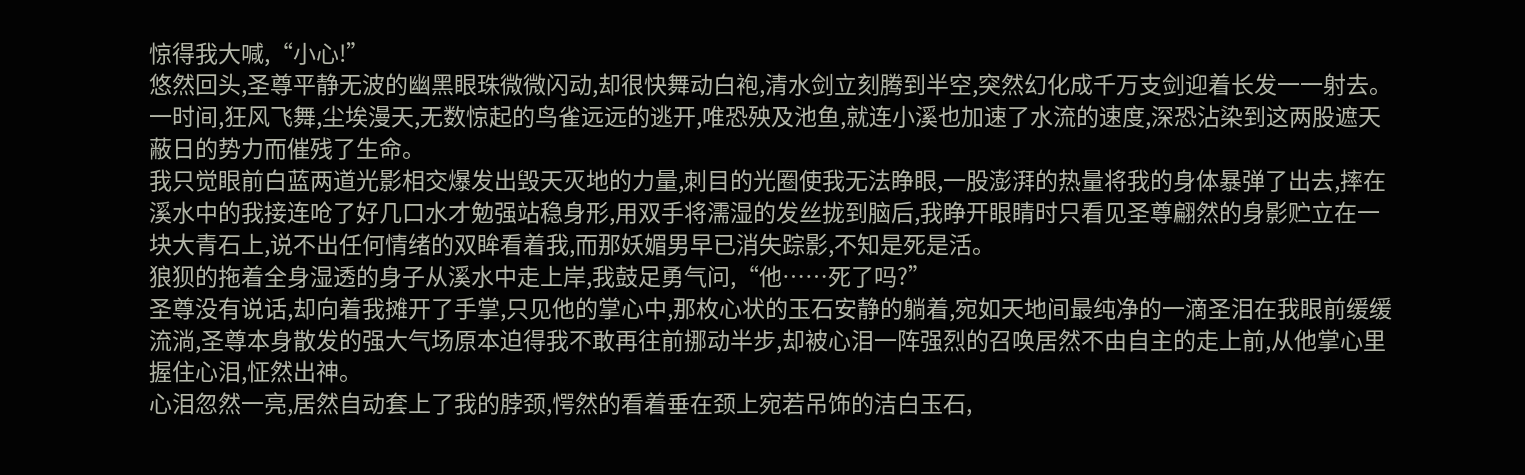惊得我大喊,“小心!”
悠然回头,圣尊平静无波的幽黑眼珠微微闪动,却很快舞动白袍,清水剑立刻腾到半空,突然幻化成千万支剑迎着长发一一射去。
一时间,狂风飞舞,尘埃漫天,无数惊起的鸟雀远远的逃开,唯恐殃及池鱼,就连小溪也加速了水流的速度,深恐沾染到这两股遮天蔽日的势力而催残了生命。
我只觉眼前白蓝两道光影相交爆发出毁天灭地的力量,刺目的光圈使我无法睁眼,一股澎湃的热量将我的身体暴弹了出去,摔在溪水中的我接连呛了好几口水才勉强站稳身形,用双手将濡湿的发丝拢到脑后,我睁开眼睛时只看见圣尊翩然的身影贮立在一块大青石上,说不出任何情绪的双眸看着我,而那妖媚男早已消失踪影,不知是死是活。
狼狈的拖着全身湿透的身子从溪水中走上岸,我鼓足勇气问,“他……死了吗?”
圣尊没有说话,却向着我摊开了手掌,只见他的掌心中,那枚心状的玉石安静的躺着,宛如天地间最纯净的一滴圣泪在我眼前缓缓流淌,圣尊本身散发的强大气场原本迫得我不敢再往前挪动半步,却被心泪一阵强烈的召唤居然不由自主的走上前,从他掌心里握住心泪,怔然出神。
心泪忽然一亮,居然自动套上了我的脖颈,愕然的看着垂在颈上宛若吊饰的洁白玉石,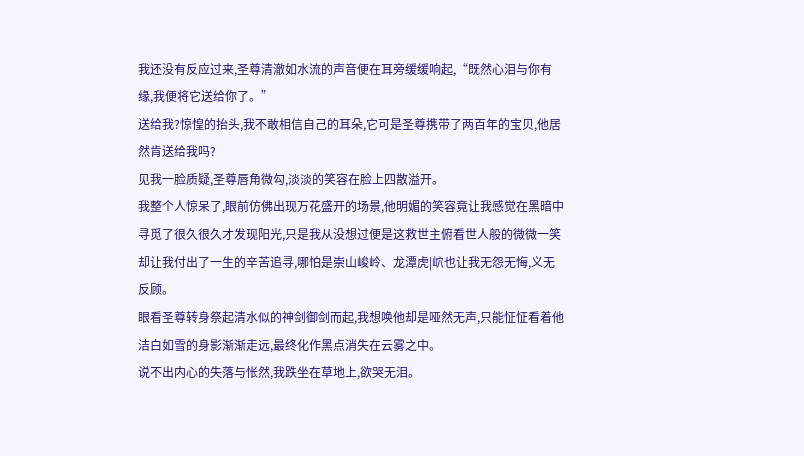我还没有反应过来,圣尊清澈如水流的声音便在耳旁缓缓响起,“既然心泪与你有缘,我便将它送给你了。”
送给我?惊惶的抬头,我不敢相信自己的耳朵,它可是圣尊携带了两百年的宝贝,他居然肯送给我吗?
见我一脸质疑,圣尊唇角微勾,淡淡的笑容在脸上四散溢开。
我整个人惊呆了,眼前仿佛出现万花盛开的场景,他明媚的笑容竟让我感觉在黑暗中寻觅了很久很久才发现阳光,只是我从没想过便是这救世主俯看世人般的微微一笑却让我付出了一生的辛苦追寻,哪怕是崇山峻岭、龙潭虎|岤也让我无怨无悔,义无反顾。
眼看圣尊转身祭起清水似的神剑御剑而起,我想唤他却是哑然无声,只能怔怔看着他洁白如雪的身影渐渐走远,最终化作黑点消失在云雾之中。
说不出内心的失落与怅然,我跌坐在草地上,欲哭无泪。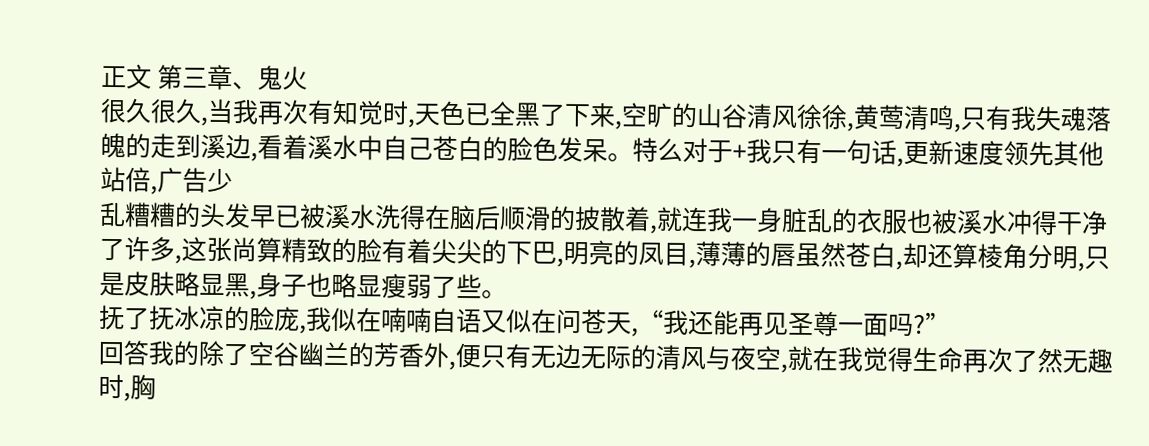正文 第三章、鬼火
很久很久,当我再次有知觉时,天色已全黑了下来,空旷的山谷清风徐徐,黄莺清鸣,只有我失魂落魄的走到溪边,看着溪水中自己苍白的脸色发呆。特么对于+我只有一句话,更新速度领先其他站倍,广告少
乱糟糟的头发早已被溪水洗得在脑后顺滑的披散着,就连我一身脏乱的衣服也被溪水冲得干净了许多,这张尚算精致的脸有着尖尖的下巴,明亮的凤目,薄薄的唇虽然苍白,却还算棱角分明,只是皮肤略显黑,身子也略显瘦弱了些。
抚了抚冰凉的脸庞,我似在喃喃自语又似在问苍天,“我还能再见圣尊一面吗?”
回答我的除了空谷幽兰的芳香外,便只有无边无际的清风与夜空,就在我觉得生命再次了然无趣时,胸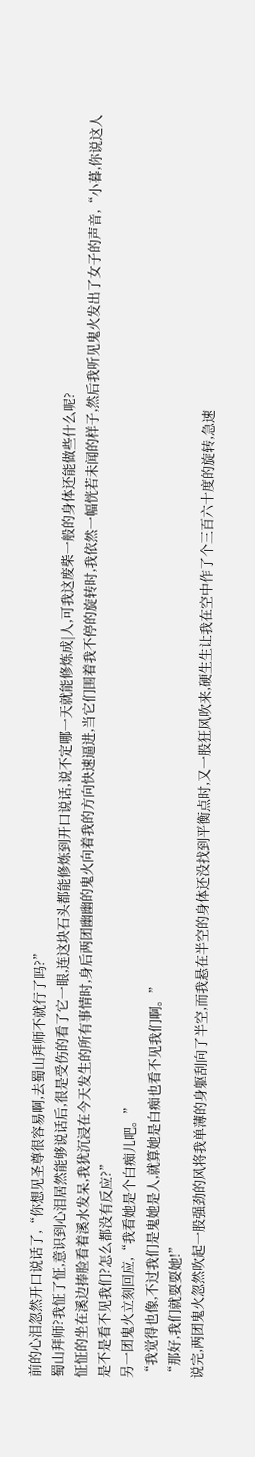前的心泪忽然开口说话了,“你想见圣尊很容易啊,去蜀山拜师不就行了吗?”
蜀山拜师?我怔了怔,意识到心泪居然能够说话后,很是受伤的看了它一眼,连这块石头都能修炼到开口说话,说不定哪一天就能修炼成|人,可我这废柴一般的身体还能做些什么呢?
怔怔的坐在溪边捧脸看着溪水发呆,我犹沉浸在今天发生的所有事情时,身后两团幽幽的鬼火向着我的方向快速逼进,当它们围着我不停的旋转时,我依然一幅恍若未闻的样子,然后我听见鬼火发出了女子的声音,“小暮,你说这人是不是看不见我们?怎么都没有反应?”
另一团鬼火立刻回应,“我看她是个白痴儿吧。”
“我觉得也像,不过我们是鬼她是人,就算她是白痴也看不见我们啊。”
“那好,我们就耍耍她!”
说完,两团鬼火忽然吹起一股强劲的风将我单薄的身躯刮向了半空,而我悬在半空的身体还没找到平衡点时,又一股狂风吹来,硬生生让我在空中作了个三百六十度的旋转,急速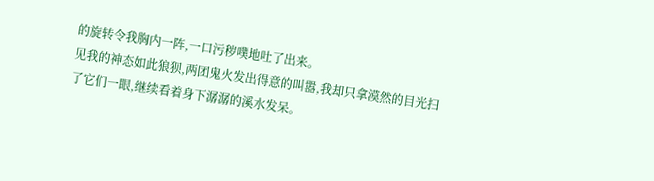的旋转令我胸内一阵,一口污秽噗地吐了出来。
见我的神态如此狼狈,两团鬼火发出得意的叫嚣,我却只拿漠然的目光扫了它们一眼,继续看着身下潺潺的溪水发呆。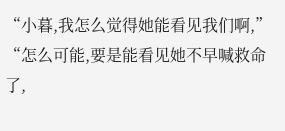“小暮,我怎么觉得她能看见我们啊,”
“怎么可能,要是能看见她不早喊救命了,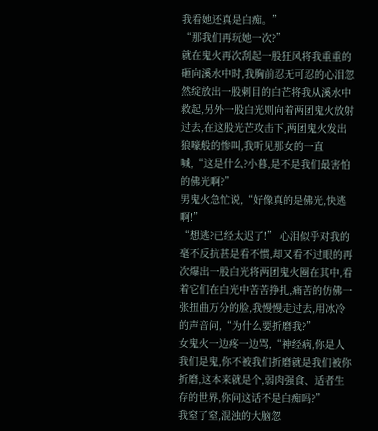我看她还真是白痴。”
“那我们再玩她一次?”
就在鬼火再次刮起一股狂风将我重重的砸向溪水中时,我胸前忍无可忍的心泪忽然绽放出一股刺目的白芒将我从溪水中救起,另外一股白光则向着两团鬼火放射过去,在这股光芒攻击下,两团鬼火发出狼嚎般的惨叫,我听见那女的一直喊,“这是什么?小暮,是不是我们最害怕的佛光啊?”
男鬼火急忙说,“好像真的是佛光,快逃啊!”
“想逃?已经太迟了!” 心泪似乎对我的毫不反抗甚是看不惯,却又看不过眼的再次爆出一股白光将两团鬼火圈在其中,看着它们在白光中苦苦挣扎,痛苦的仿佛一张扭曲万分的脸,我慢慢走过去,用冰冷的声音问,“为什么要折磨我?”
女鬼火一边疼一边骂,“神经病,你是人我们是鬼,你不被我们折磨就是我们被你折磨,这本来就是个,弱肉强食、适者生存的世界,你问这话不是白痴吗?”
我窒了窒,混浊的大脑忽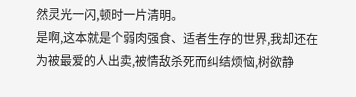然灵光一闪,顿时一片清明。
是啊,这本就是个弱肉强食、适者生存的世界,我却还在为被最爱的人出卖,被情敌杀死而纠结烦恼,树欲静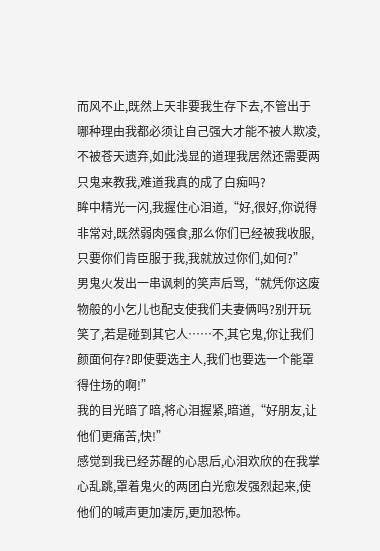而风不止,既然上天非要我生存下去,不管出于哪种理由我都必须让自己强大才能不被人欺凌,不被苍天遗弃,如此浅显的道理我居然还需要两只鬼来教我,难道我真的成了白痴吗?
眸中精光一闪,我握住心泪道,“好,很好,你说得非常对,既然弱肉强食,那么你们已经被我收服,只要你们肯臣服于我,我就放过你们,如何?”
男鬼火发出一串讽刺的笑声后骂,“就凭你这废物般的小乞儿也配支使我们夫妻俩吗?别开玩笑了,若是碰到其它人……不,其它鬼,你让我们颜面何存?即使要选主人,我们也要选一个能罩得住场的啊!”
我的目光暗了暗,将心泪握紧,暗道,“好朋友,让他们更痛苦,快!”
感觉到我已经苏醒的心思后,心泪欢欣的在我掌心乱跳,罩着鬼火的两团白光愈发强烈起来,使他们的喊声更加凄厉,更加恐怖。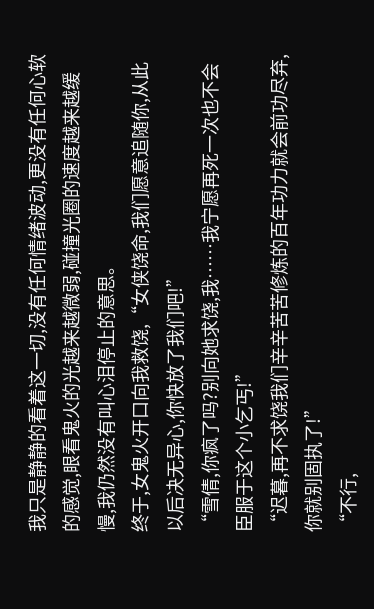我只是静静的看着这一切,没有任何情绪波动,更没有任何心软的感觉,眼看鬼火的光越来越微弱,碰撞光圈的速度越来越缓慢,我仍然没有叫心泪停止的意思。
终于,女鬼火开口向我救饶,“女侠饶命,我们愿意追随你,从此以后决无异心,你快放了我们吧!”
“雪倩,你疯了吗?别向她求饶,我……我宁愿再死一次也不会臣服于这个小乞丐!”
“迟暮,再不求饶我们辛辛苦苦修炼的百年功力就会前功尽弃,你就别固执了!”
“不行,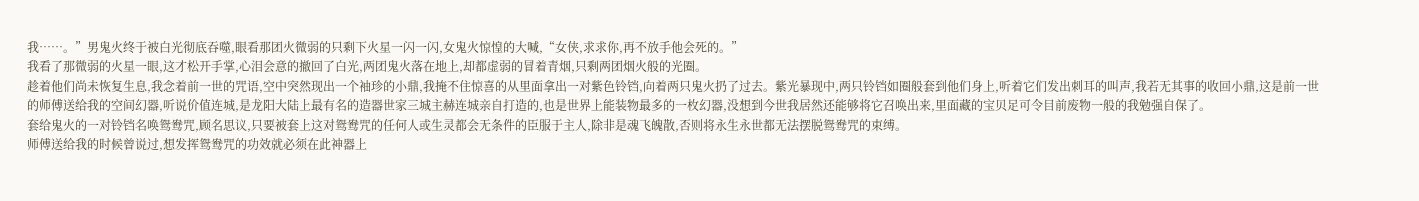我……。”男鬼火终于被白光彻底吞噬,眼看那团火微弱的只剩下火星一闪一闪,女鬼火惊惶的大喊,“女侠,求求你,再不放手他会死的。”
我看了那微弱的火星一眼,这才松开手掌,心泪会意的撤回了白光,两团鬼火落在地上,却都虚弱的冒着青烟,只剩两团烟火般的光圈。
趁着他们尚未恢复生息,我念着前一世的咒语,空中突然现出一个袖珍的小鼎,我掩不住惊喜的从里面拿出一对紫色铃铛,向着两只鬼火扔了过去。紫光暴现中,两只铃铛如圈般套到他们身上,听着它们发出刺耳的叫声,我若无其事的收回小鼎,这是前一世的师傅送给我的空间幻器,听说价值连城,是龙阳大陆上最有名的造器世家三城主赫连城亲自打造的,也是世界上能装物最多的一枚幻器,没想到今世我居然还能够将它召唤出来,里面藏的宝贝足可令目前废物一般的我勉强自保了。
套给鬼火的一对铃铛名唤鸳鸯咒,顾名思议,只要被套上这对鸳鸯咒的任何人或生灵都会无条件的臣服于主人,除非是魂飞魄散,否则将永生永世都无法摆脱鸳鸯咒的束缚。
师傅送给我的时候曾说过,想发挥鸳鸯咒的功效就必须在此神器上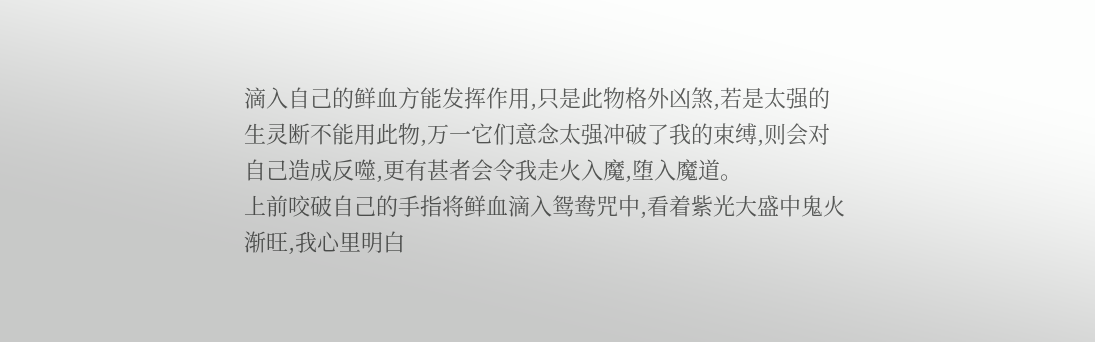滴入自己的鲜血方能发挥作用,只是此物格外凶煞,若是太强的生灵断不能用此物,万一它们意念太强冲破了我的束缚,则会对自己造成反噬,更有甚者会令我走火入魔,堕入魔道。
上前咬破自己的手指将鲜血滴入鸳鸯咒中,看着紫光大盛中鬼火渐旺,我心里明白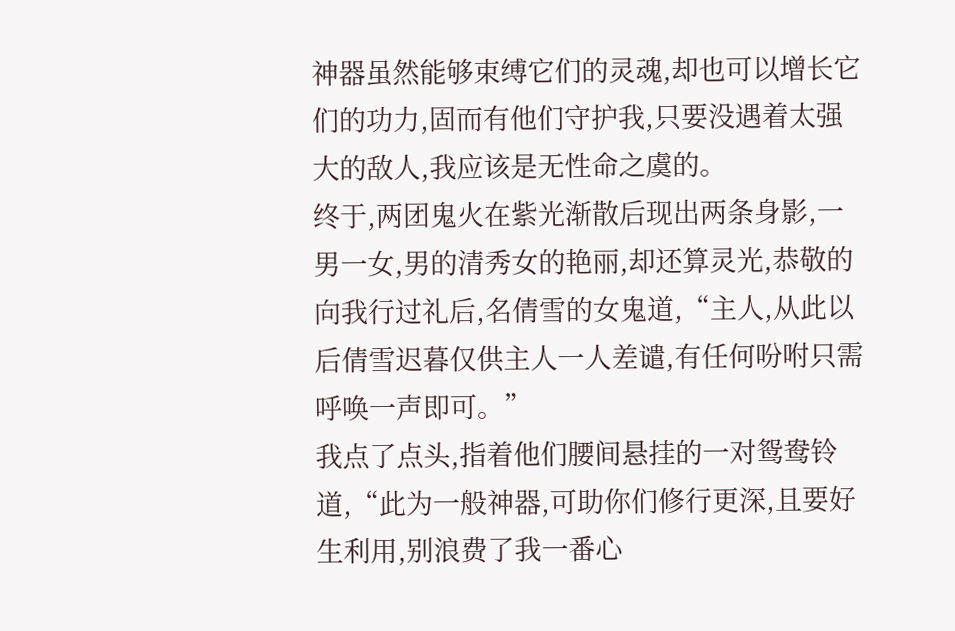神器虽然能够束缚它们的灵魂,却也可以增长它们的功力,固而有他们守护我,只要没遇着太强大的敌人,我应该是无性命之虞的。
终于,两团鬼火在紫光渐散后现出两条身影,一男一女,男的清秀女的艳丽,却还算灵光,恭敬的向我行过礼后,名倩雪的女鬼道,“主人,从此以后倩雪迟暮仅供主人一人差谴,有任何吩咐只需呼唤一声即可。”
我点了点头,指着他们腰间悬挂的一对鸳鸯铃道,“此为一般神器,可助你们修行更深,且要好生利用,别浪费了我一番心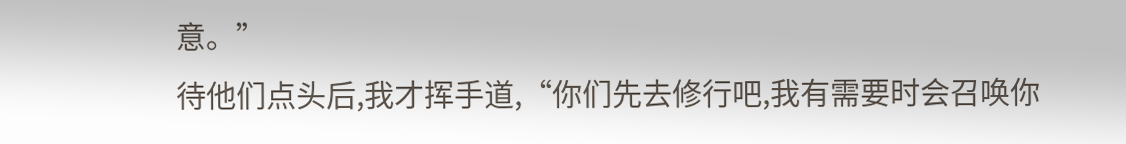意。”
待他们点头后,我才挥手道,“你们先去修行吧,我有需要时会召唤你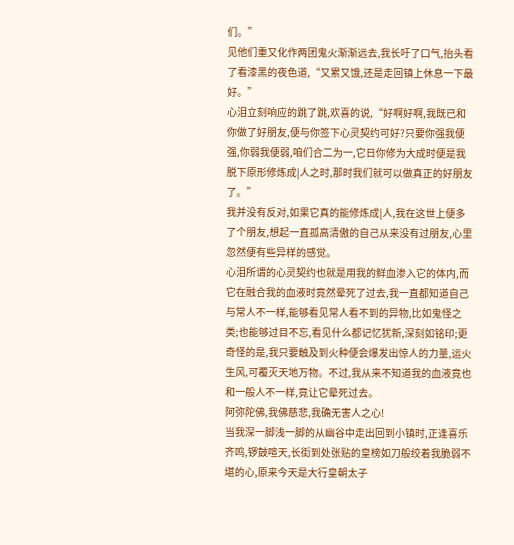们。”
见他们重又化作两团鬼火渐渐远去,我长吁了口气,抬头看了看漆黑的夜色道,“又累又饿,还是走回镇上休息一下最好。”
心泪立刻响应的跳了跳,欢喜的说,“好啊好啊,我既已和你做了好朋友,便与你签下心灵契约可好?只要你强我便强,你弱我便弱,咱们合二为一,它日你修为大成时便是我脱下原形修炼成|人之时,那时我们就可以做真正的好朋友了。”
我并没有反对,如果它真的能修炼成|人,我在这世上便多了个朋友,想起一直孤高清傲的自己从来没有过朋友,心里忽然便有些异样的感觉。
心泪所谓的心灵契约也就是用我的鲜血渗入它的体内,而它在融合我的血液时竟然晕死了过去,我一直都知道自己与常人不一样,能够看见常人看不到的异物,比如鬼怪之类;也能够过目不忘,看见什么都记忆犹新,深刻如铭印;更奇怪的是,我只要触及到火种便会爆发出惊人的力量,运火生风,可覆灭天地万物。不过,我从来不知道我的血液竟也和一般人不一样,竟让它晕死过去。
阿弥陀佛,我佛慈悲,我确无害人之心!
当我深一脚浅一脚的从幽谷中走出回到小镇时,正逢喜乐齐鸣,锣鼓喧天,长街到处张贴的皇榜如刀般绞着我脆弱不堪的心,原来今天是大行皇朝太子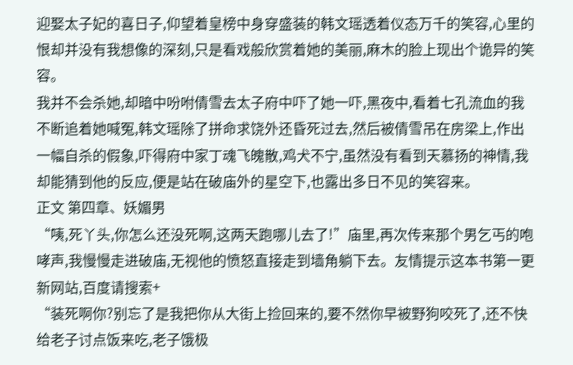迎娶太子妃的喜日子,仰望着皇榜中身穿盛装的韩文瑶透着仪态万千的笑容,心里的恨却并没有我想像的深刻,只是看戏般欣赏着她的美丽,麻木的脸上现出个诡异的笑容。
我并不会杀她,却暗中吩咐倩雪去太子府中吓了她一吓,黑夜中,看着七孔流血的我不断追着她喊冤,韩文瑶除了拼命求饶外还昏死过去,然后被倩雪吊在房梁上,作出一幅自杀的假象,吓得府中家丁魂飞魄散,鸡犬不宁,虽然没有看到天慕扬的神情,我却能猜到他的反应,便是站在破庙外的星空下,也露出多日不见的笑容来。
正文 第四章、妖媚男
“咦,死丫头,你怎么还没死啊,这两天跑哪儿去了!”庙里,再次传来那个男乞丐的咆哮声,我慢慢走进破庙,无视他的愤怒直接走到墙角躺下去。友情提示这本书第一更新网站,百度请搜索+
“装死啊你?别忘了是我把你从大街上捡回来的,要不然你早被野狗咬死了,还不快给老子讨点饭来吃,老子饿极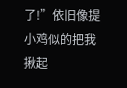了!”依旧像提小鸡似的把我揪起